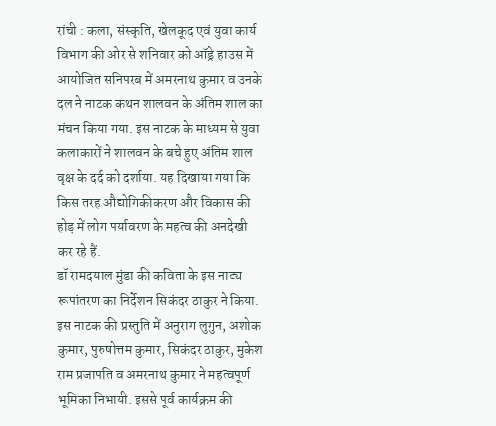रांची : कला, संस्कृति, खेलकूद एवं युवा कार्य विभाग की ओर से शनिवार को ऑड्रे हाउस में आयोजित सनिपरब में अमरनाथ कुमार व उनके दल ने नाटक कथन शालवन के अंतिम शाल का मंचन किया गया. इस नाटक के माध्यम से युवा कलाकारों ने शालवन के बचे हुए अंतिम शाल वृक्ष के दर्द को दर्शाया. यह दिखाया गया कि किस तरह औद्योगिकीकरण और विकास की होड़ में लोग पर्यावरण के महत्व की अनदेखी कर रहे हैं.
डॉ रामदयाल मुंडा की कविता के इस नाट्य रूपांतरण का निर्देशन सिकंदर ठाकुर ने किया. इस नाटक की प्रस्तुति में अनुराग लुगुन, अशोक कुमार, पुरुषोत्तम कुमार, सिकंदर ठाकुर, मुकेश राम प्रजापति व अमरनाथ कुमार ने महत्वपूर्ण भूमिका निभायी. इससे पूर्व कार्यक्रम की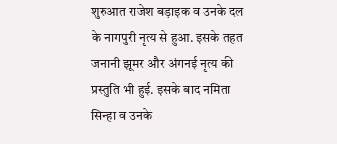शुरुआत राजेश बड़ाइक व उनके दल के नागपुरी नृत्य से हुआ. इसके तहत जनानी झूमर और अंगनई नृत्य की प्रस्तुति भी हुई. इसके बाद नमिता सिन्हा व उनके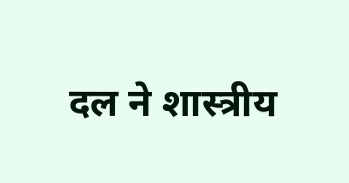दल ने शास्त्रीय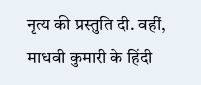नृत्य की प्रस्तुति दी. वहीं, माधवी कुमारी के हिंदी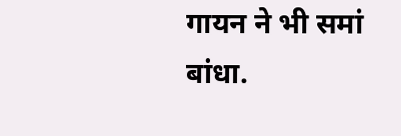गायन ने भी समां बांधा.